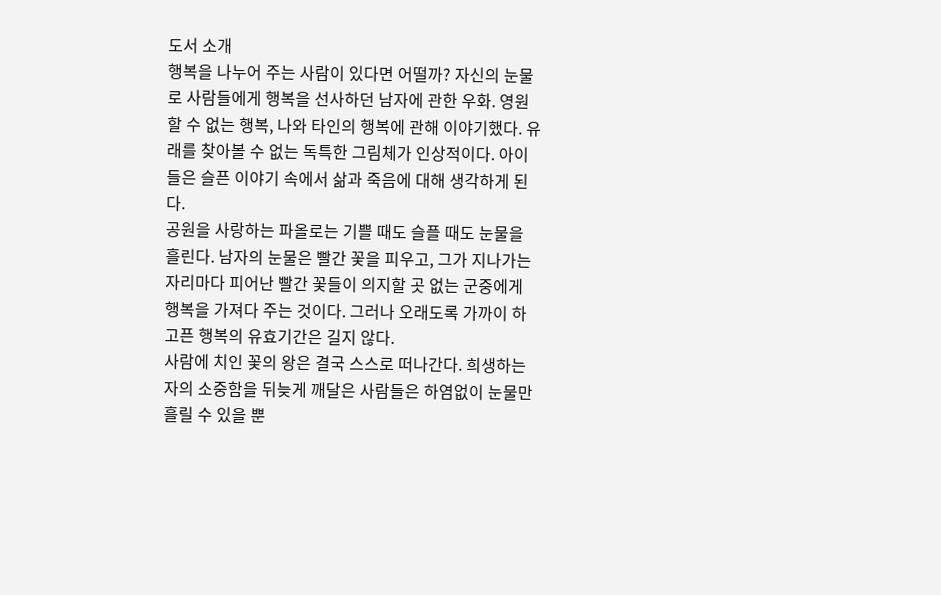도서 소개
행복을 나누어 주는 사람이 있다면 어떨까? 자신의 눈물로 사람들에게 행복을 선사하던 남자에 관한 우화. 영원할 수 없는 행복, 나와 타인의 행복에 관해 이야기했다. 유래를 찾아볼 수 없는 독특한 그림체가 인상적이다. 아이들은 슬픈 이야기 속에서 삶과 죽음에 대해 생각하게 된다.
공원을 사랑하는 파올로는 기쁠 때도 슬플 때도 눈물을 흘린다. 남자의 눈물은 빨간 꽃을 피우고, 그가 지나가는 자리마다 피어난 빨간 꽃들이 의지할 곳 없는 군중에게 행복을 가져다 주는 것이다. 그러나 오래도록 가까이 하고픈 행복의 유효기간은 길지 않다.
사람에 치인 꽃의 왕은 결국 스스로 떠나간다. 희생하는 자의 소중함을 뒤늦게 깨달은 사람들은 하염없이 눈물만 흘릴 수 있을 뿐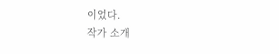이었다.
작가 소개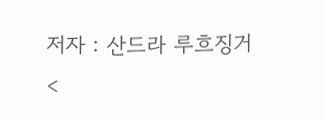저자 : 산드라 루흐징거
<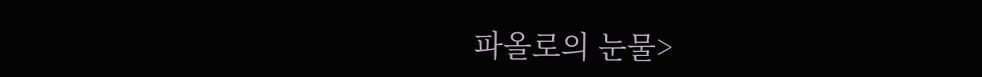파올로의 눈물>